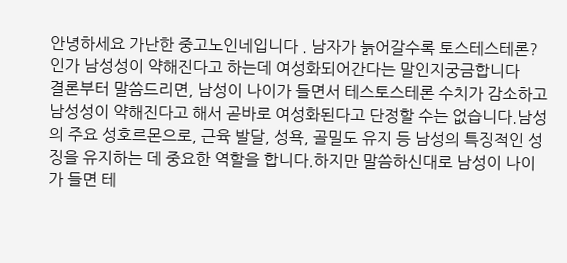안녕하세요 가난한 중고노인네입니다 . 남자가 늙어갈수록 토스테스테론?인가 남성성이 약해진다고 하는데 여성화되어간다는 말인지궁금합니다
결론부터 말씀드리면, 남성이 나이가 들면서 테스토스테론 수치가 감소하고 남성성이 약해진다고 해서 곧바로 여성화된다고 단정할 수는 없습니다.남성의 주요 성호르몬으로, 근육 발달, 성욕, 골밀도 유지 등 남성의 특징적인 성징을 유지하는 데 중요한 역할을 합니다.하지만 말씀하신대로 남성이 나이가 들면 테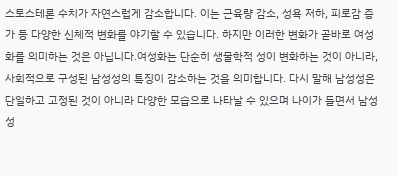스토스테론 수치가 자연스럽게 감소합니다. 이는 근육량 감소, 성욕 저하, 피로감 증가 등 다양한 신체적 변화를 야기할 수 있습니다. 하지만 이러한 변화가 곧바로 여성화를 의미하는 것은 아닙니다.여성화는 단순히 생물학적 성이 변화하는 것이 아니라, 사회적으로 구성된 남성성의 특징이 감소하는 것을 의미합니다. 다시 말해 남성성은 단일하고 고정된 것이 아니라 다양한 모습으로 나타날 수 있으며 나이가 들면서 남성성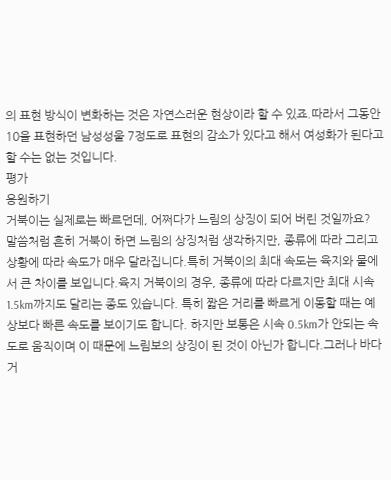의 표현 방식이 변화하는 것은 자연스러운 현상이라 할 수 있죠.따라서 그동안 10을 표현하던 남성성울 7정도로 표현의 감소가 있다고 해서 여성화가 된다고 할 수는 없는 것입니다.
평가
응원하기
거북이는 실제로는 빠르던데, 어쩌다가 느림의 상징이 되어 버린 것일까요?
말씀처럼 흔히 거북이 하면 느림의 상징처럼 생각하지만, 종류에 따라 그리고 상황에 따라 속도가 매우 달라집니다.특히 거북이의 최대 속도는 육지와 물에서 큰 차이를 보입니다.육지 거북이의 경우, 종류에 따라 다르지만 최대 시속 1.5km까지도 달리는 종도 있습니다. 특히 짧은 거리를 빠르게 이동할 때는 예상보다 빠른 속도를 보이기도 합니다. 하지만 보통은 시속 0.5km가 안되는 속도로 움직이며 이 때문에 느림보의 상징이 된 것이 아닌가 합니다.그러나 바다거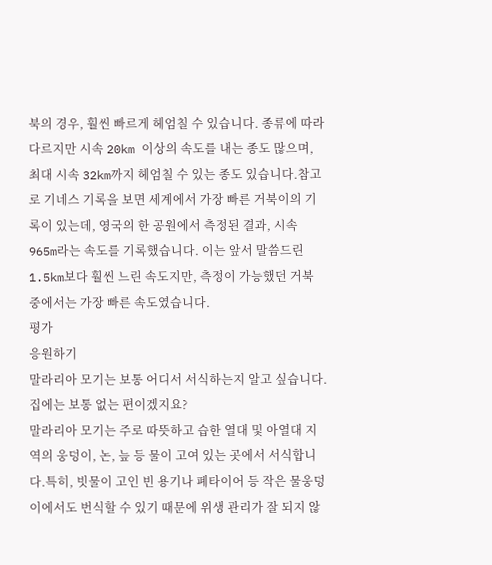북의 경우, 훨씬 빠르게 헤엄칠 수 있습니다. 종류에 따라 다르지만 시속 20km 이상의 속도를 내는 종도 많으며, 최대 시속 32km까지 헤엄칠 수 있는 종도 있습니다.참고로 기네스 기록을 보면 세계에서 가장 빠른 거북이의 기록이 있는데, 영국의 한 공원에서 측정된 결과, 시속 965m라는 속도를 기록했습니다. 이는 앞서 말씀드린 1.5km보다 훨씬 느린 속도지만, 측정이 가능했던 거북 중에서는 가장 빠른 속도였습니다.
평가
응원하기
말라리아 모기는 보통 어디서 서식하는지 알고 싶습니다. 집에는 보통 없는 편이겠지요?
말라리아 모기는 주로 따뜻하고 습한 열대 및 아열대 지역의 웅덩이, 논, 늪 등 물이 고여 있는 곳에서 서식합니다.특히, 빗물이 고인 빈 용기나 폐타이어 등 작은 물웅덩이에서도 번식할 수 있기 때문에 위생 관리가 잘 되지 않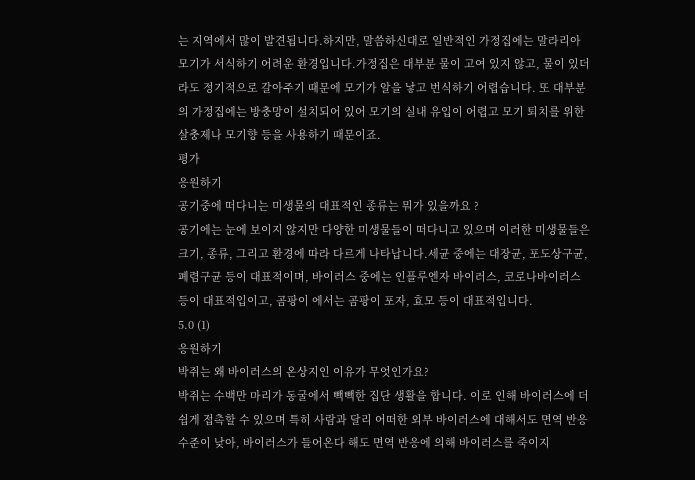는 지역에서 많이 발견됩니다.하지만, 말씀하신대로 일반적인 가정집에는 말라리아 모기가 서식하기 어려운 환경입니다.가정집은 대부분 물이 고여 있지 않고, 물이 있더라도 정기적으로 갈아주기 때문에 모기가 알을 낳고 번식하기 어렵습니다. 또 대부분의 가정집에는 방충망이 설치되어 있어 모기의 실내 유입이 어렵고 모기 퇴치를 위한 살충제나 모기향 등을 사용하기 때문이죠.
평가
응원하기
공기중에 떠다니는 미생물의 대표적인 종류는 뭐가 있을까요 ?
공기에는 눈에 보이지 않지만 다양한 미생물들이 떠다니고 있으며 이러한 미생물들은 크기, 종류, 그리고 환경에 따라 다르게 나타납니다.세균 중에는 대장균, 포도상구균, 폐렴구균 등이 대표적이며, 바이러스 중에는 인플루엔자 바이러스, 코로나바이러스 등이 대표적입이고, 곰팡이 에서는 곰팡이 포자, 효모 등이 대표적입니다.
5.0 (1)
응원하기
박쥐는 왜 바이러스의 온상지인 이유가 무엇인가요?
박쥐는 수백만 마리가 동굴에서 빽빽한 집단 생활을 합니다. 이로 인해 바이러스에 더 쉽게 접촉할 수 있으며 특히 사람과 달리 어떠한 외부 바이러스에 대해서도 면역 반응 수준이 낮아, 바이러스가 들어온다 해도 면역 반응에 의해 바이러스를 죽이지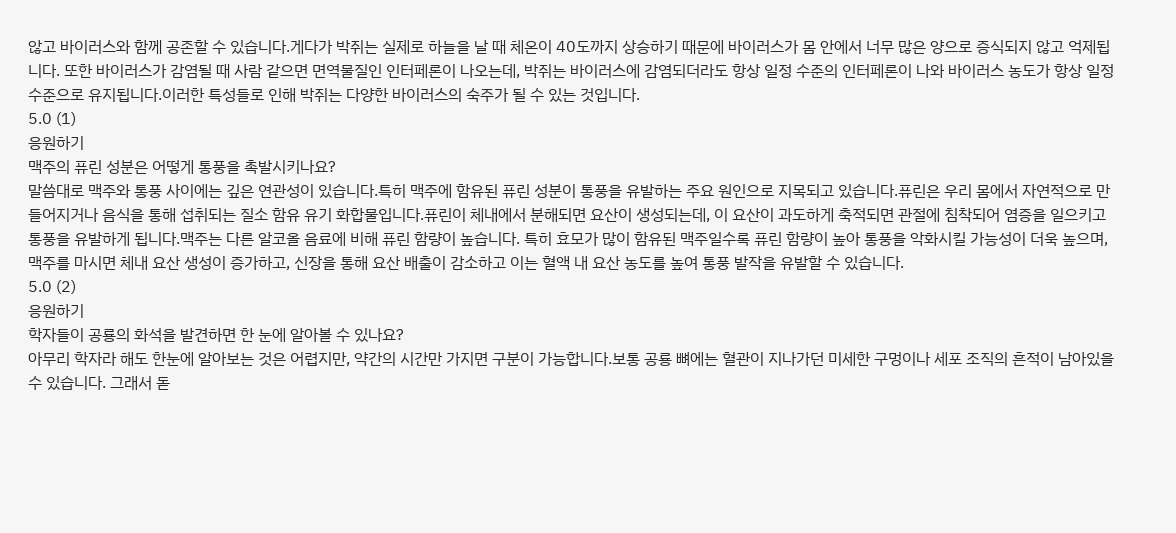않고 바이러스와 함께 공존할 수 있습니다.게다가 박쥐는 실제로 하늘을 날 때 체온이 40도까지 상승하기 때문에 바이러스가 몸 안에서 너무 많은 양으로 증식되지 않고 억제됩니다. 또한 바이러스가 감염될 때 사람 같으면 면역물질인 인터페론이 나오는데, 박쥐는 바이러스에 감염되더라도 항상 일정 수준의 인터페론이 나와 바이러스 농도가 항상 일정 수준으로 유지됩니다.이러한 특성들로 인해 박쥐는 다양한 바이러스의 숙주가 될 수 있는 것입니다.
5.0 (1)
응원하기
맥주의 퓨린 성분은 어떻게 통풍을 촉발시키나요?
말씀대로 맥주와 통풍 사이에는 깊은 연관성이 있습니다.특히 맥주에 함유된 퓨린 성분이 통풍을 유발하는 주요 원인으로 지목되고 있습니다.퓨린은 우리 몸에서 자연적으로 만들어지거나 음식을 통해 섭취되는 질소 함유 유기 화합물입니다.퓨린이 체내에서 분해되면 요산이 생성되는데, 이 요산이 과도하게 축적되면 관절에 침착되어 염증을 일으키고 통풍을 유발하게 됩니다.맥주는 다른 알코올 음료에 비해 퓨린 함량이 높습니다. 특히 효모가 많이 함유된 맥주일수록 퓨린 함량이 높아 통풍을 악화시킬 가능성이 더욱 높으며, 맥주를 마시면 체내 요산 생성이 증가하고, 신장을 통해 요산 배출이 감소하고 이는 혈액 내 요산 농도를 높여 통풍 발작을 유발할 수 있습니다.
5.0 (2)
응원하기
학자들이 공룡의 화석을 발견하면 한 눈에 알아볼 수 있나요?
아무리 학자라 해도 한눈에 알아보는 것은 어렵지만, 약간의 시간만 가지면 구분이 가능합니다.보통 공룡 뼈에는 혈관이 지나가던 미세한 구멍이나 세포 조직의 흔적이 남아있을 수 있습니다. 그래서 돋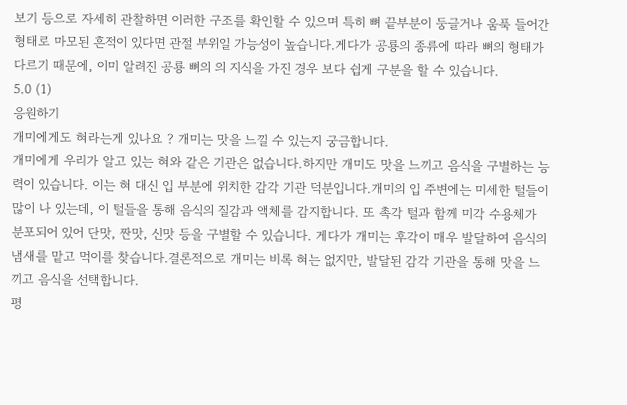보기 등으로 자세히 관찰하면 이러한 구조를 확인할 수 있으며 특히 뼈 끝부분이 둥글거나 움푹 들어간 형태로 마모된 흔적이 있다면 관절 부위일 가능성이 높습니다.게다가 공룡의 종류에 따라 뼈의 형태가 다르기 때문에, 이미 알려진 공룡 뼈의 의 지식을 가진 경우 보다 쉽게 구분을 할 수 있습니다.
5.0 (1)
응원하기
개미에게도 혀라는게 있나요 ? 개미는 맛을 느낄 수 있는지 궁금합니다.
개미에게 우리가 알고 있는 혀와 같은 기관은 없습니다.하지만 개미도 맛을 느끼고 음식을 구별하는 능력이 있습니다. 이는 혀 대신 입 부분에 위치한 감각 기관 덕분입니다.개미의 입 주변에는 미세한 털들이 많이 나 있는데, 이 털들을 통해 음식의 질감과 액체를 감지합니다. 또 촉각 털과 함께 미각 수용체가 분포되어 있어 단맛, 짠맛, 신맛 등을 구별할 수 있습니다. 게다가 개미는 후각이 매우 발달하여 음식의 냄새를 맡고 먹이를 찾습니다.결론적으로 개미는 비록 혀는 없지만, 발달된 감각 기관을 통해 맛을 느끼고 음식을 선택합니다.
평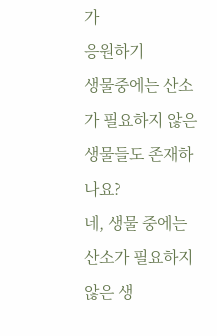가
응원하기
생물중에는 산소가 필요하지 않은 생물들도 존재하나요?
네, 생물 중에는 산소가 필요하지 않은 생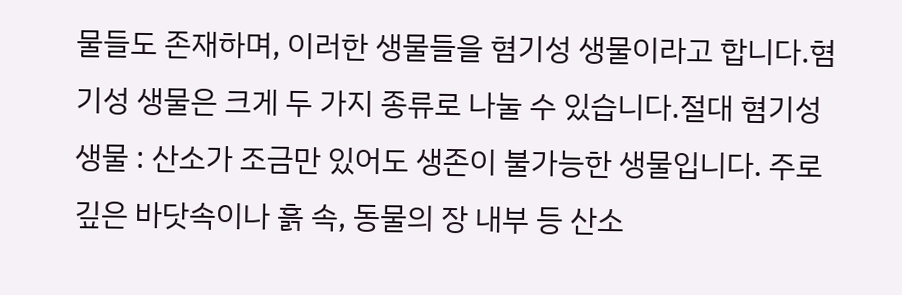물들도 존재하며, 이러한 생물들을 혐기성 생물이라고 합니다.혐기성 생물은 크게 두 가지 종류로 나눌 수 있습니다.절대 혐기성 생물 : 산소가 조금만 있어도 생존이 불가능한 생물입니다. 주로 깊은 바닷속이나 흙 속, 동물의 장 내부 등 산소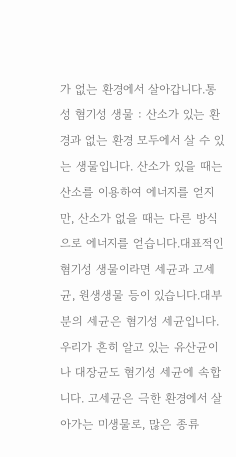가 없는 환경에서 살아갑니다.통성 혐기성 생물 : 산소가 있는 환경과 없는 환경 모두에서 살 수 있는 생물입니다. 산소가 있을 때는 산소를 이용하여 에너지를 얻지만, 산소가 없을 때는 다른 방식으로 에너지를 얻습니다.대표적인 혐기성 생물이라면 세균과 고세균, 원생생물 등이 있습니다.대부분의 세균은 혐기성 세균입니다. 우리가 흔히 알고 있는 유산균이나 대장균도 혐기성 세균에 속합니다. 고세균은 극한 환경에서 살아가는 미생물로, 많은 종류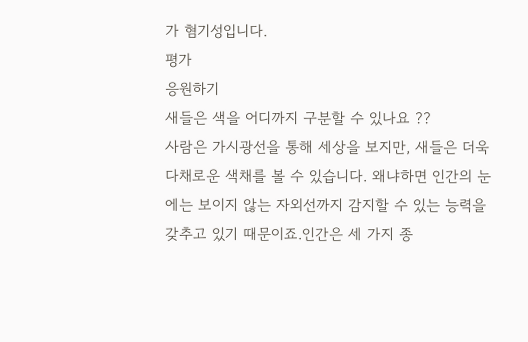가 혐기성입니다.
평가
응원하기
새들은 색을 어디까지 구분할 수 있나요 ??
사람은 가시광선을 통해 세상을 보지만, 새들은 더욱 다채로운 색채를 볼 수 있습니다. 왜냐하면 인간의 눈에는 보이지 않는 자외선까지 감지할 수 있는 능력을 갖추고 있기 때문이죠.인간은 세 가지 종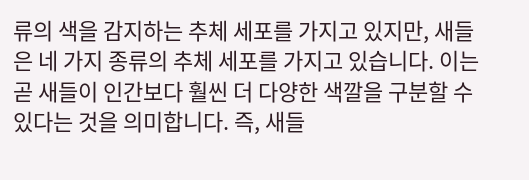류의 색을 감지하는 추체 세포를 가지고 있지만, 새들은 네 가지 종류의 추체 세포를 가지고 있습니다. 이는 곧 새들이 인간보다 훨씬 더 다양한 색깔을 구분할 수 있다는 것을 의미합니다. 즉, 새들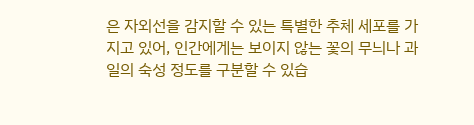은 자외선을 감지할 수 있는 특별한 추체 세포를 가지고 있어, 인간에게는 보이지 않는 꽃의 무늬나 과일의 숙성 정도를 구분할 수 있습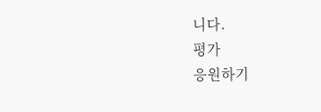니다.
평가
응원하기